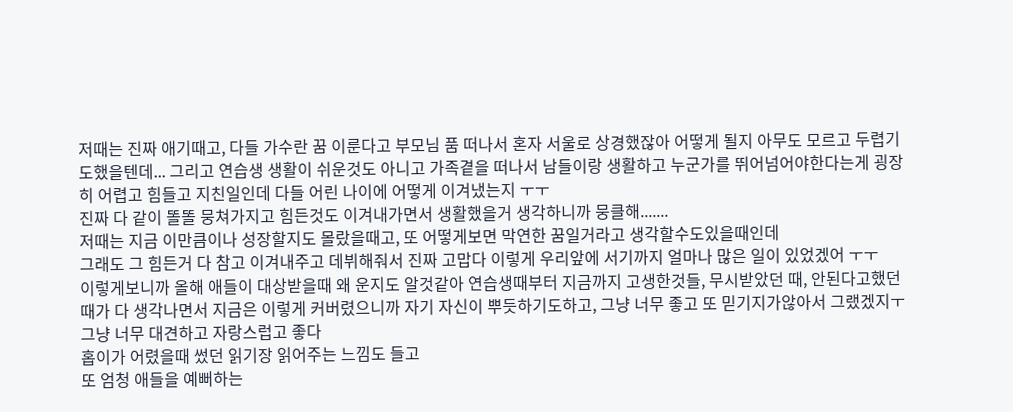저때는 진짜 애기때고, 다들 가수란 꿈 이룬다고 부모님 품 떠나서 혼자 서울로 상경했잖아 어떻게 될지 아무도 모르고 두렵기도했을텐데... 그리고 연습생 생활이 쉬운것도 아니고 가족곁을 떠나서 남들이랑 생활하고 누군가를 뛰어넘어야한다는게 굉장히 어렵고 힘들고 지친일인데 다들 어린 나이에 어떻게 이겨냈는지 ㅜㅜ
진짜 다 같이 똘똘 뭉쳐가지고 힘든것도 이겨내가면서 생활했을거 생각하니까 뭉클해.......
저때는 지금 이만큼이나 성장할지도 몰랐을때고, 또 어떻게보면 막연한 꿈일거라고 생각할수도있을때인데
그래도 그 힘든거 다 참고 이겨내주고 데뷔해줘서 진짜 고맙다 이렇게 우리앞에 서기까지 얼마나 많은 일이 있었겠어 ㅜㅜ
이렇게보니까 올해 애들이 대상받을때 왜 운지도 알것같아 연습생때부터 지금까지 고생한것들, 무시받았던 때, 안된다고했던때가 다 생각나면서 지금은 이렇게 커버렸으니까 자기 자신이 뿌듯하기도하고, 그냥 너무 좋고 또 믿기지가않아서 그랬겠지ㅜ 그냥 너무 대견하고 자랑스럽고 좋다
홉이가 어렸을때 썼던 읽기장 읽어주는 느낌도 들고
또 엄청 애들을 예뻐하는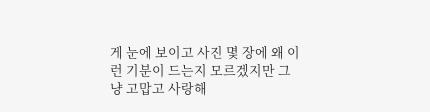게 눈에 보이고 사진 몇 장에 왜 이런 기분이 드는지 모르겠지만 그냥 고맙고 사랑해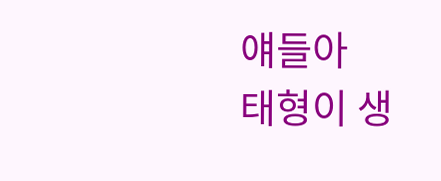얘들아
태형이 생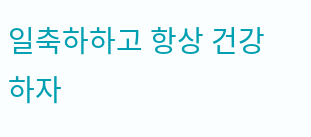일축하하고 항상 건강하자